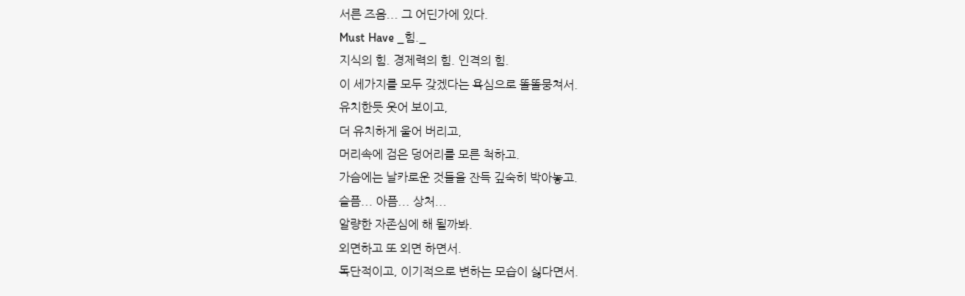서른 즈음... 그 어딘가에 있다.
Must Have _힘._
지식의 힘. 경제력의 힘. 인격의 힘.
이 세가지를 모두 갖겠다는 욕심으로 똘똘뭉쳐서.
유치한듯 웃어 보이고,
더 유치하게 울어 버리고,
머리속에 검은 덩어리를 모른 척하고.
가슴에는 날카로운 것들을 잔득 깊숙히 박아놓고.
슬픔... 아픔... 상처...
알량한 자존심에 해 될까봐.
외면하고 또 외면 하면서.
독단적이고, 이기적으로 변하는 모습이 싫다면서.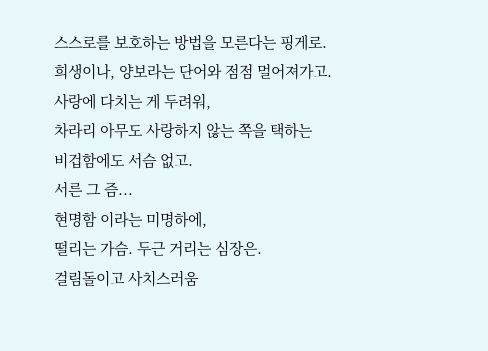스스로를 보호하는 방법을 모른다는 핑게로.
희생이나, 양보라는 단어와 점점 멀어져가고.
사랑에 다치는 게 두려워,
차라리 아무도 사랑하지 않는 쪽을 택하는
비겁함에도 서슴 없고.
서른 그 즘...
현명함 이라는 미명하에,
떨리는 가슴. 두근 거리는 심장은.
걸림돌이고 사치스러움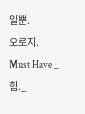일뿐.
오로지.
Must Have _힘._